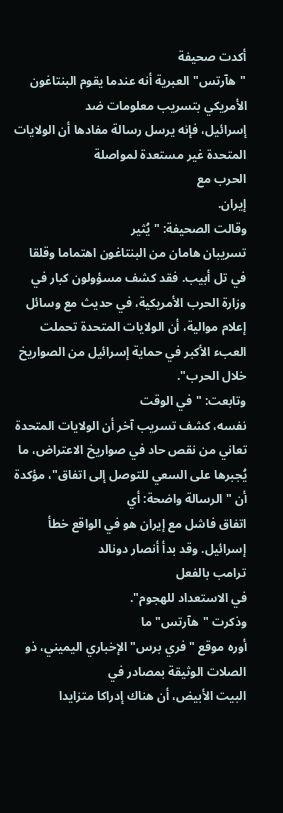أكدت صحيفة
"هآرتس" العبرية أنه عندما يقوم البنتاغون الأمريكي بتسريب معلومات ضد
إسرائيل، فإنه يرسل رسالة مفادها أن الولايات المتحدة غير مستعدة لمواصلة
الحرب مع
إيران.
وقالت الصحيفة: "يُثير
تسريبان هامان من البنتاغون اهتماما وقلقا في تل أبيب. فقد كشف مسؤولون كبار في
وزارة الحرب الأمريكية، في حديث مع وسائل إعلام موالية، أن الولايات المتحدة تحملت
العبء الأكبر في حماية إسرائيل من الصواريخ خلال الحرب".
وتابعت: "في الوقت
نفسه، كشف تسريب آخر أن الولايات المتحدة تعاني من نقص حاد في صواريخ الاعتراض، ما
يُجبرها على السعي للتوصل إلى اتفاق"، مؤكدة أن "الرسالة واضحة: أي
اتفاق فاشل مع إيران هو في الواقع خطأ إسرائيل. وقد بدأ أنصار دونالد
ترامب بالفعل
في الاستعداد للهجوم".
وذكرت "هآرتس" ما
أوره موقع "فري برس" الإخباري اليميني، ذو الصلات الوثيقة بمصادر في
البيت الأبيض، أن هناك إدراكا متزايدا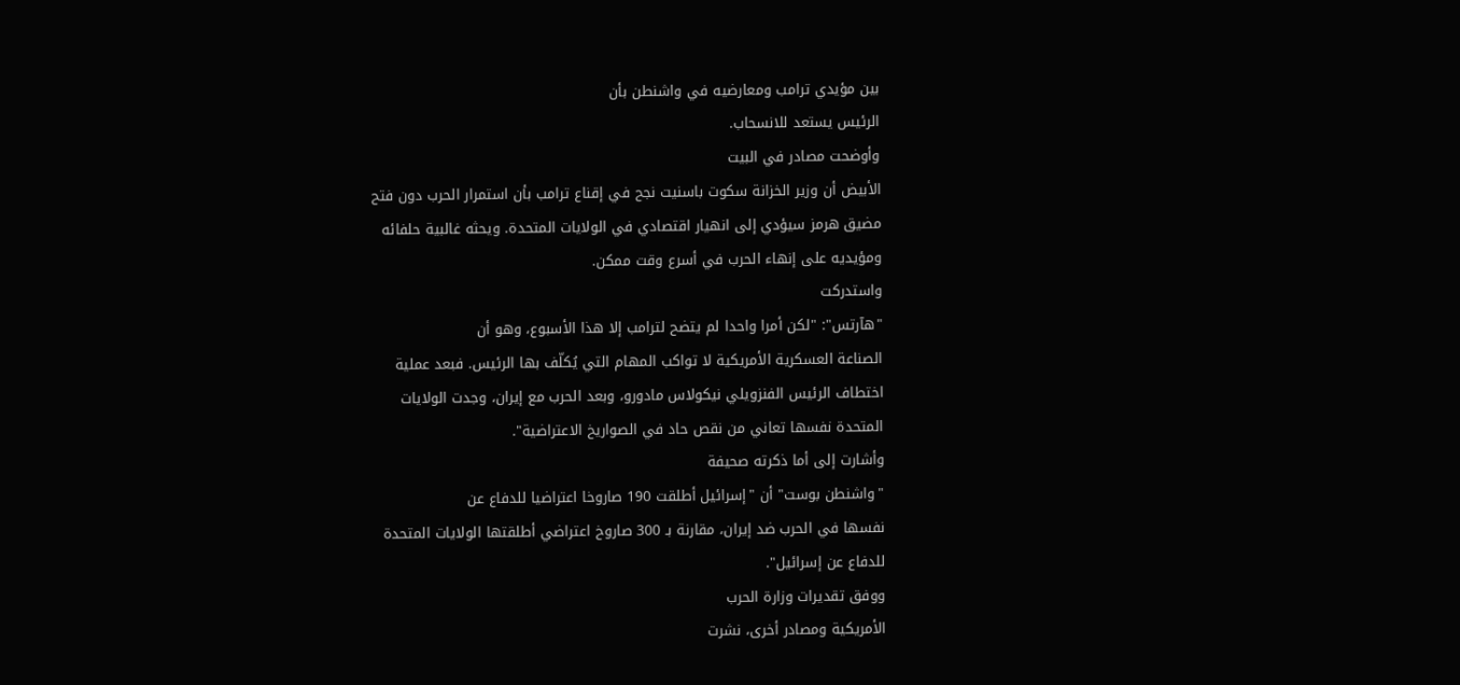بين مؤيدي ترامب ومعارضيه في واشنطن بأن
الرئيس يستعد للانسحاب.
وأوضحت مصادر في البيت
الأبيض أن وزير الخزانة سكوت باسنيت نجح في إقناع ترامب بأن استمرار الحرب دون فتح
مضيق هرمز سيؤدي إلى انهيار اقتصادي في الولايات المتحدة. ويحثه غالبية حلفائه
ومؤيديه على إنهاء الحرب في أسرع وقت ممكن.
واستدركت
"هآرتس": "لكن أمرا واحدا لم يتضح لترامب إلا هذا الأسبوع، وهو أن
الصناعة العسكرية الأمريكية لا تواكب المهام التي يُكلّف بها الرئيس. فبعد عملية
اختطاف الرئيس الفنزويلي نيكولاس مادورو، وبعد الحرب مع إيران، وجدت الولايات
المتحدة نفسها تعاني من نقص حاد في الصواريخ الاعتراضية".
وأشارت إلى أما ذكرته صحيفة
"واشنطن بوست" أن "إسرائيل أطلقت 190 صاروخا اعتراضيا للدفاع عن
نفسها في الحرب ضد إيران، مقارنة بـ 300 صاروخ اعتراضي أطلقتها الولايات المتحدة
للدفاع عن إسرائيل".
ووفق تقديرات وزارة الحرب
الأمريكية ومصادر أخرى، نشرت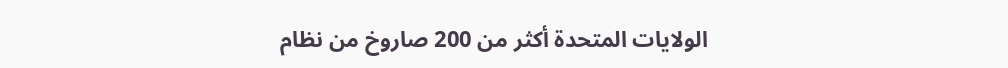الولايات المتحدة أكثر من 200 صاروخ من نظام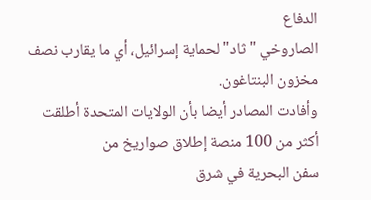الدفاع
الصاروخي "ثاد" لحماية إسرائيل، أي ما يقارب نصف مخزون البنتاغون.
وأفادت المصادر أيضا بأن الولايات المتحدة أطلقت أكثر من 100 منصة إطلاق صواريخ من
سفن البحرية في شرق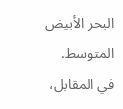البحر الأبيض المتوسط. في المقابل،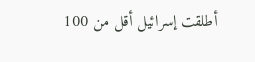أطلقت إسرائيل أقل من 100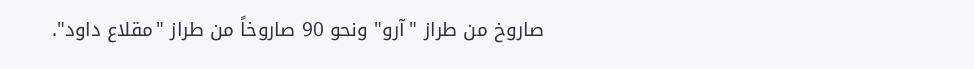صاروخ من طراز "آرو" ونحو 90 صاروخاً من طراز "مقلاع داود".